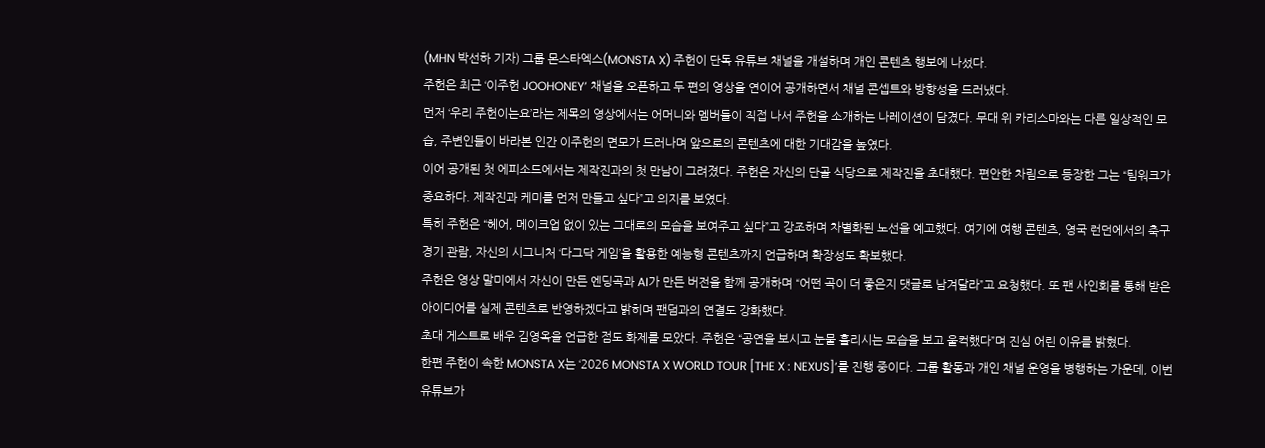(MHN 박선하 기자) 그룹 몬스타엑스(MONSTA X) 주헌이 단독 유튜브 채널을 개설하며 개인 콘텐츠 행보에 나섰다.
주헌은 최근 ‘이주헌 JOOHONEY’ 채널을 오픈하고 두 편의 영상을 연이어 공개하면서 채널 콘셉트와 방향성을 드러냈다.
먼저 ‘우리 주헌이는요’라는 제목의 영상에서는 어머니와 멤버들이 직접 나서 주헌을 소개하는 나레이션이 담겼다. 무대 위 카리스마와는 다른 일상적인 모습, 주변인들이 바라본 인간 이주헌의 면모가 드러나며 앞으로의 콘텐츠에 대한 기대감을 높였다.
이어 공개된 첫 에피소드에서는 제작진과의 첫 만남이 그려졌다. 주헌은 자신의 단골 식당으로 제작진을 초대했다. 편안한 차림으로 등장한 그는 “팀워크가 중요하다. 제작진과 케미를 먼저 만들고 싶다”고 의지를 보였다.
특히 주헌은 “헤어, 메이크업 없이 있는 그대로의 모습을 보여주고 싶다”고 강조하며 차별화된 노선을 예고했다. 여기에 여행 콘텐츠, 영국 런던에서의 축구 경기 관람, 자신의 시그니처 ‘다그닥 게임’을 활용한 예능형 콘텐츠까지 언급하며 확장성도 확보했다.
주헌은 영상 말미에서 자신이 만든 엔딩곡과 AI가 만든 버전을 함께 공개하며 “어떤 곡이 더 좋은지 댓글로 남겨달라”고 요청했다. 또 팬 사인회를 통해 받은 아이디어를 실제 콘텐츠로 반영하겠다고 밝히며 팬덤과의 연결도 강화했다.
초대 게스트로 배우 김영옥을 언급한 점도 화제를 모았다. 주헌은 “공연을 보시고 눈물 흘리시는 모습을 보고 울컥했다”며 진심 어린 이유를 밝혔다.
한편 주헌이 속한 MONSTA X는 ‘2026 MONSTA X WORLD TOUR [THE X : NEXUS]’를 진행 중이다. 그룹 활동과 개인 채널 운영을 병행하는 가운데, 이번 유튜브가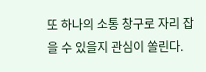또 하나의 소통 창구로 자리 잡을 수 있을지 관심이 쏠린다.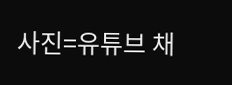사진=유튜브 채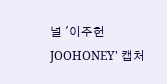널 '이주헌 JOOHONEY' 캡처